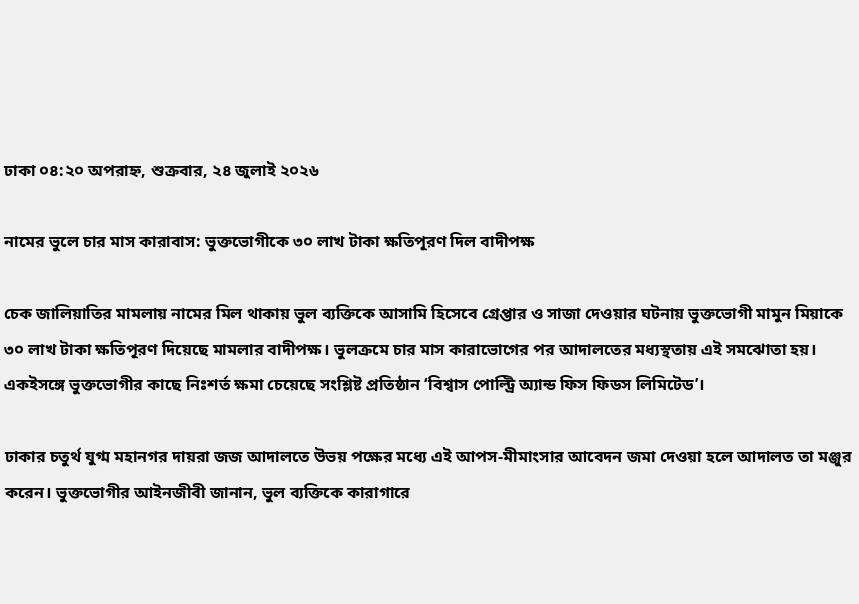ঢাকা ০৪:২০ অপরাহ্ন, শুক্রবার, ২৪ জুলাই ২০২৬

নামের ভুলে চার মাস কারাবাস: ভুক্তভোগীকে ৩০ লাখ টাকা ক্ষতিপূরণ দিল বাদীপক্ষ

চেক জালিয়াতির মামলায় নামের মিল থাকায় ভুল ব্যক্তিকে আসামি হিসেবে গ্রেপ্তার ও সাজা দেওয়ার ঘটনায় ভুক্তভোগী মামুন মিয়াকে ৩০ লাখ টাকা ক্ষতিপূরণ দিয়েছে মামলার বাদীপক্ষ। ভুলক্রমে চার মাস কারাভোগের পর আদালতের মধ্যস্থতায় এই সমঝোতা হয়। একইসঙ্গে ভুক্তভোগীর কাছে নিঃশর্ত ক্ষমা চেয়েছে সংশ্লিষ্ট প্রতিষ্ঠান ‘বিশ্বাস পোল্ট্রি অ্যান্ড ফিস ফিডস লিমিটেড’।

ঢাকার চতুর্থ যুগ্ম মহানগর দায়রা জজ আদালতে উভয় পক্ষের মধ্যে এই আপস-মীমাংসার আবেদন জমা দেওয়া হলে আদালত তা মঞ্জুর করেন। ভুক্তভোগীর আইনজীবী জানান, ভুল ব্যক্তিকে কারাগারে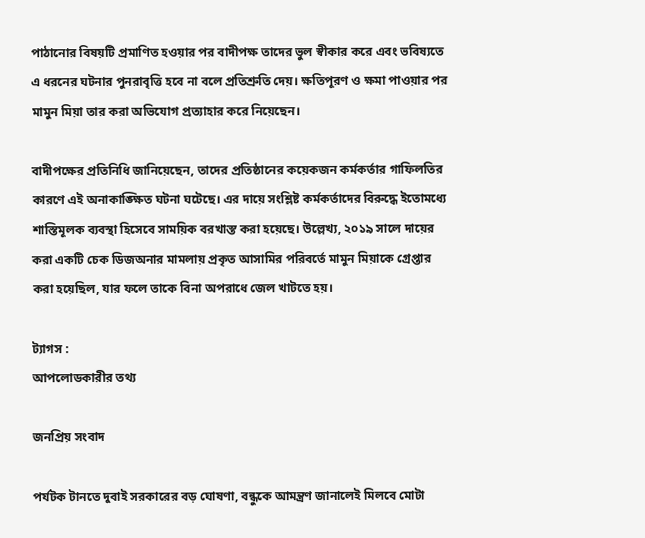পাঠানোর বিষয়টি প্রমাণিত হওয়ার পর বাদীপক্ষ তাদের ভুল স্বীকার করে এবং ভবিষ্যতে এ ধরনের ঘটনার পুনরাবৃত্তি হবে না বলে প্রতিশ্রুতি দেয়। ক্ষতিপূরণ ও ক্ষমা পাওয়ার পর মামুন মিয়া তার করা অভিযোগ প্রত্যাহার করে নিয়েছেন।

বাদীপক্ষের প্রতিনিধি জানিয়েছেন, তাদের প্রতিষ্ঠানের কয়েকজন কর্মকর্তার গাফিলতির কারণে এই অনাকাঙ্ক্ষিত ঘটনা ঘটেছে। এর দায়ে সংশ্লিষ্ট কর্মকর্তাদের বিরুদ্ধে ইতোমধ্যে শাস্তিমূলক ব্যবস্থা হিসেবে সাময়িক বরখাস্ত করা হয়েছে। উল্লেখ্য, ২০১৯ সালে দায়ের করা একটি চেক ডিজঅনার মামলায় প্রকৃত আসামির পরিবর্তে মামুন মিয়াকে গ্রেপ্তার করা হয়েছিল, যার ফলে তাকে বিনা অপরাধে জেল খাটতে হয়।

ট্যাগস :
আপলোডকারীর তথ্য

জনপ্রিয় সংবাদ

পর্যটক টানতে দুবাই সরকারের বড় ঘোষণা, বন্ধুকে আমন্ত্রণ জানালেই মিলবে মোটা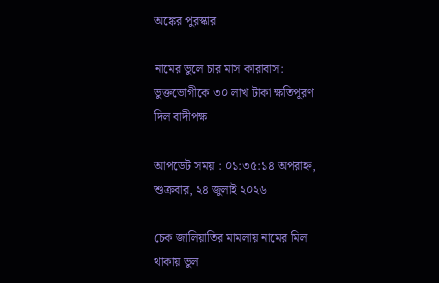অঙ্কের পুরস্কার

নামের ভুলে চার মাস কারাবাস: ভুক্তভোগীকে ৩০ লাখ টাকা ক্ষতিপূরণ দিল বাদীপক্ষ

আপডেট সময় : ০১:৩৫:১৪ অপরাহ্ন, শুক্রবার, ২৪ জুলাই ২০২৬

চেক জালিয়াতির মামলায় নামের মিল থাকায় ভুল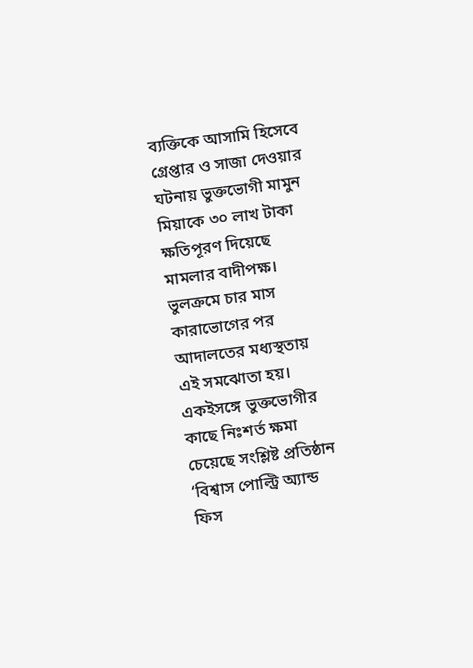ব্যক্তিকে আসামি হিসেবে গ্রেপ্তার ও সাজা দেওয়ার ঘটনায় ভুক্তভোগী মামুন মিয়াকে ৩০ লাখ টাকা ক্ষতিপূরণ দিয়েছে মামলার বাদীপক্ষ। ভুলক্রমে চার মাস কারাভোগের পর আদালতের মধ্যস্থতায় এই সমঝোতা হয়। একইসঙ্গে ভুক্তভোগীর কাছে নিঃশর্ত ক্ষমা চেয়েছে সংশ্লিষ্ট প্রতিষ্ঠান ‘বিশ্বাস পোল্ট্রি অ্যান্ড ফিস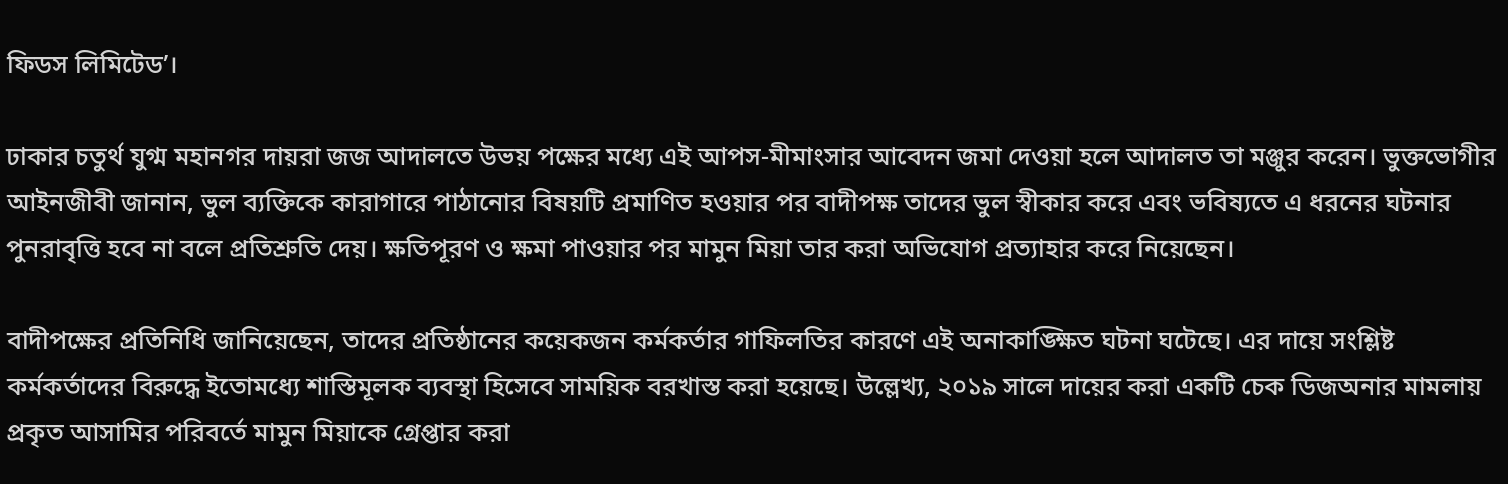ফিডস লিমিটেড’।

ঢাকার চতুর্থ যুগ্ম মহানগর দায়রা জজ আদালতে উভয় পক্ষের মধ্যে এই আপস-মীমাংসার আবেদন জমা দেওয়া হলে আদালত তা মঞ্জুর করেন। ভুক্তভোগীর আইনজীবী জানান, ভুল ব্যক্তিকে কারাগারে পাঠানোর বিষয়টি প্রমাণিত হওয়ার পর বাদীপক্ষ তাদের ভুল স্বীকার করে এবং ভবিষ্যতে এ ধরনের ঘটনার পুনরাবৃত্তি হবে না বলে প্রতিশ্রুতি দেয়। ক্ষতিপূরণ ও ক্ষমা পাওয়ার পর মামুন মিয়া তার করা অভিযোগ প্রত্যাহার করে নিয়েছেন।

বাদীপক্ষের প্রতিনিধি জানিয়েছেন, তাদের প্রতিষ্ঠানের কয়েকজন কর্মকর্তার গাফিলতির কারণে এই অনাকাঙ্ক্ষিত ঘটনা ঘটেছে। এর দায়ে সংশ্লিষ্ট কর্মকর্তাদের বিরুদ্ধে ইতোমধ্যে শাস্তিমূলক ব্যবস্থা হিসেবে সাময়িক বরখাস্ত করা হয়েছে। উল্লেখ্য, ২০১৯ সালে দায়ের করা একটি চেক ডিজঅনার মামলায় প্রকৃত আসামির পরিবর্তে মামুন মিয়াকে গ্রেপ্তার করা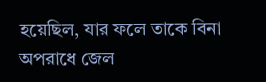হয়েছিল, যার ফলে তাকে বিনা অপরাধে জেল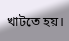খাটতে হয়।